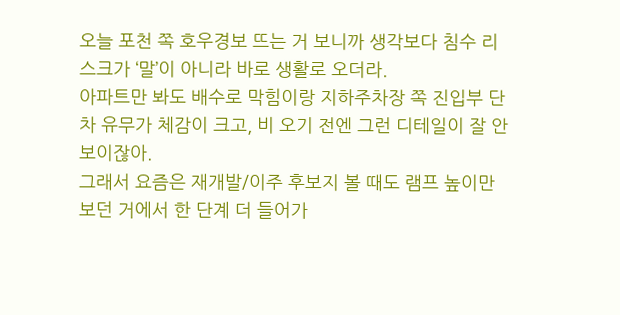오늘 포천 쪽 호우경보 뜨는 거 보니까 생각보다 침수 리스크가 ‘말’이 아니라 바로 생활로 오더라.
아파트만 봐도 배수로 막힘이랑 지하주차장 쪽 진입부 단차 유무가 체감이 크고, 비 오기 전엔 그런 디테일이 잘 안 보이잖아.
그래서 요즘은 재개발/이주 후보지 볼 때도 램프 높이만 보던 거에서 한 단계 더 들어가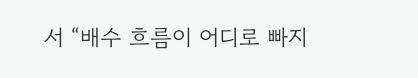서 “배수 흐름이 어디로 빠지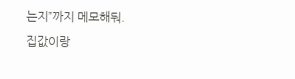는지”까지 메모해둬.
집값이랑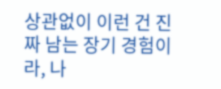상관없이 이런 건 진짜 남는 장기 경험이라, 나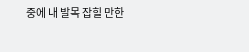중에 내 발목 잡힐 만한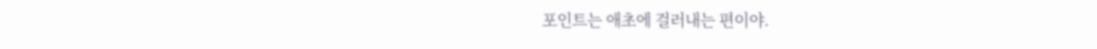포인트는 애초에 걸러내는 편이야.